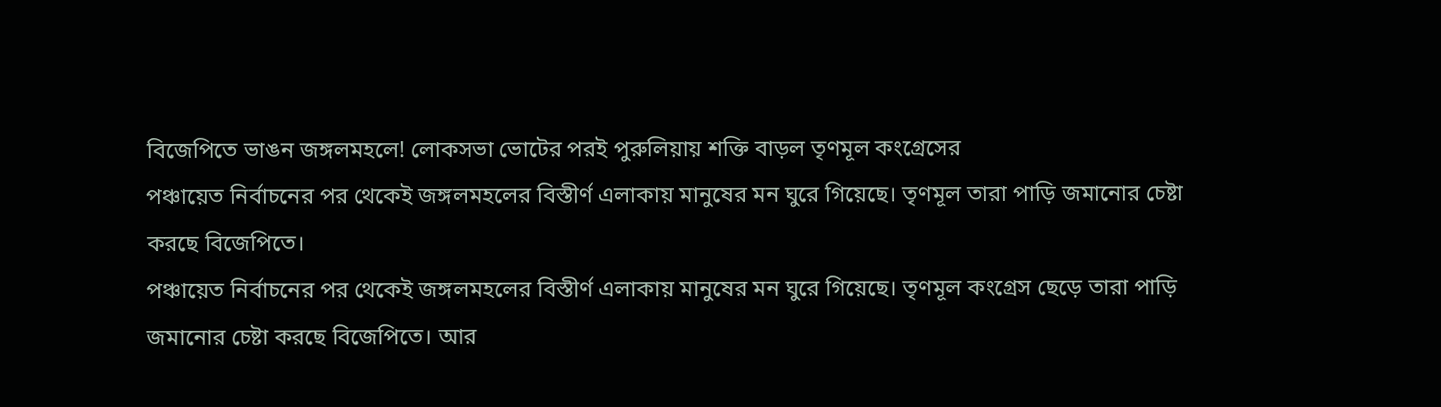বিজেপিতে ভাঙন জঙ্গলমহলে! লোকসভা ভোটের পরই পুরুলিয়ায় শক্তি বাড়ল তৃণমূল কংগ্রেসের
পঞ্চায়েত নির্বাচনের পর থেকেই জঙ্গলমহলের বিস্তীর্ণ এলাকায় মানুষের মন ঘুরে গিয়েছে। তৃণমূল তারা পাড়ি জমানোর চেষ্টা করছে বিজেপিতে।
পঞ্চায়েত নির্বাচনের পর থেকেই জঙ্গলমহলের বিস্তীর্ণ এলাকায় মানুষের মন ঘুরে গিয়েছে। তৃণমূল কংগ্রেস ছেড়ে তারা পাড়ি জমানোর চেষ্টা করছে বিজেপিতে। আর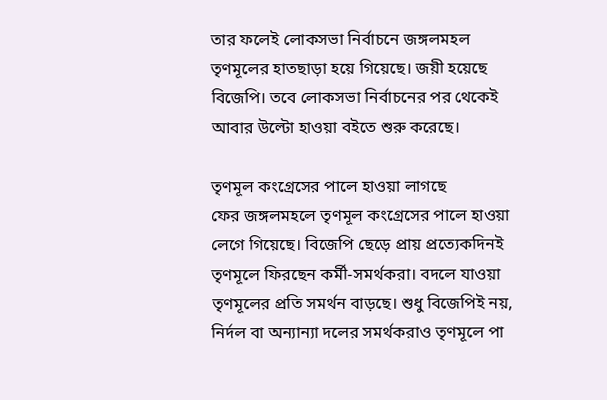তার ফলেই লোকসভা নির্বাচনে জঙ্গলমহল তৃণমূলের হাতছাড়া হয়ে গিয়েছে। জয়ী হয়েছে বিজেপি। তবে লোকসভা নির্বাচনের পর থেকেই আবার উল্টো হাওয়া বইতে শুরু করেছে।

তৃণমূল কংগ্রেসের পালে হাওয়া লাগছে
ফের জঙ্গলমহলে তৃণমূল কংগ্রেসের পালে হাওয়া লেগে গিয়েছে। বিজেপি ছেড়ে প্রায় প্রত্যেকদিনই তৃণমূলে ফিরছেন কর্মী-সমর্থকরা। বদলে যাওয়া তৃণমূলের প্রতি সমর্থন বাড়ছে। শুধু বিজেপিই নয়, নির্দল বা অন্যান্যা দলের সমর্থকরাও তৃণমূলে পা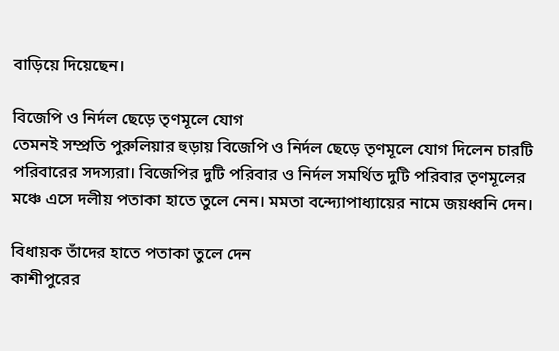বাড়িয়ে দিয়েছেন।

বিজেপি ও নির্দল ছেড়ে তৃণমূলে যোগ
তেমনই সম্প্রতি পুরুলিয়ার হুড়ায় বিজেপি ও নির্দল ছেড়ে তৃণমূলে যোগ দিলেন চারটি পরিবারের সদস্যরা। বিজেপির দুটি পরিবার ও নির্দল সমর্থিত দুটি পরিবার তৃণমূলের মঞ্চে এসে দলীয় পতাকা হাতে তুলে নেন। মমতা বন্দ্যোপাধ্যায়ের নামে জয়ধ্বনি দেন।

বিধায়ক তাঁদের হাতে পতাকা তুলে দেন
কাশীপুরের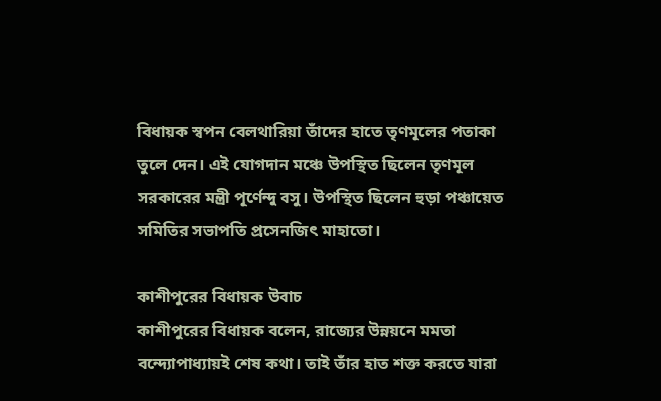বিধায়ক স্বপন বেলথারিয়া তাঁদের হাতে তৃণমূলের পতাকা তুলে দেন। এই যোগদান মঞ্চে উপস্থিত ছিলেন তৃণমূল সরকারের মন্ত্রী পূর্ণেন্দু বসু। উপস্থিত ছিলেন হুড়া পঞ্চায়েত সমিতির সভাপতি প্রসেনজিৎ মাহাতো।

কাশীপুরের বিধায়ক উবাচ
কাশীপুরের বিধায়ক বলেন, রাজ্যের উন্নয়নে মমতা বন্দ্যোপাধ্যায়ই শেষ কথা। তাই তাঁর হাত শক্ত করতে যারা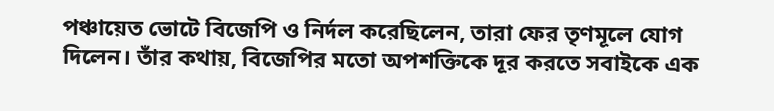পঞ্চায়েত ভোটে বিজেপি ও নির্দল করেছিলেন, তারা ফের তৃণমূলে যোগ দিলেন। তাঁর কথায়, বিজেপির মতো অপশক্তিকে দূর করতে সবাইকে এক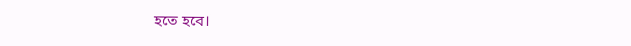হতে হবে।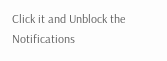Click it and Unblock the Notifications